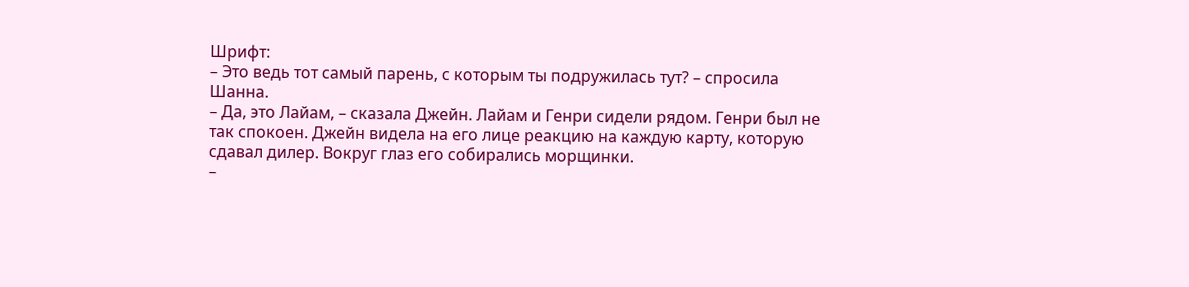Шрифт:
– Это ведь тот самый парень, с которым ты подружилась тут? – спросила Шанна.
– Да, это Лайам, – сказала Джейн. Лайам и Генри сидели рядом. Генри был не так спокоен. Джейн видела на его лице реакцию на каждую карту, которую сдавал дилер. Вокруг глаз его собирались морщинки.
–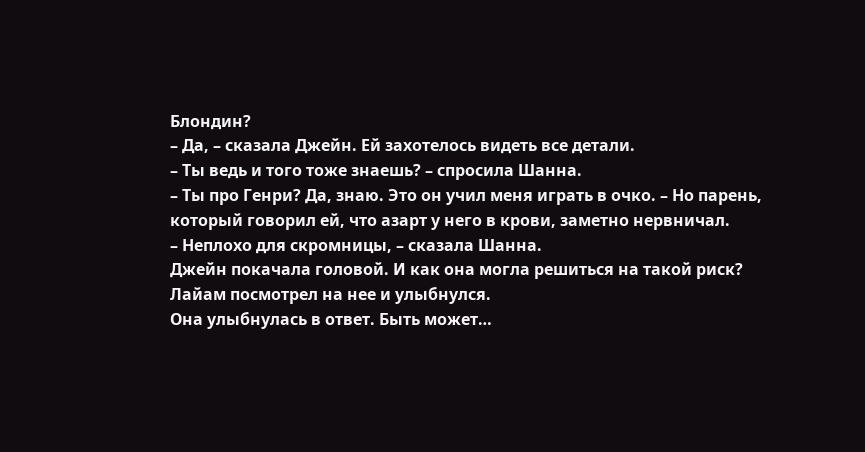Блондин?
– Да, – сказала Джейн. Ей захотелось видеть все детали.
– Ты ведь и того тоже знаешь? – спросила Шанна.
– Ты про Генри? Да, знаю. Это он учил меня играть в очко. – Но парень, который говорил ей, что азарт у него в крови, заметно нервничал.
– Неплохо для скромницы, – сказала Шанна.
Джейн покачала головой. И как она могла решиться на такой риск? Лайам посмотрел на нее и улыбнулся.
Она улыбнулась в ответ. Быть может…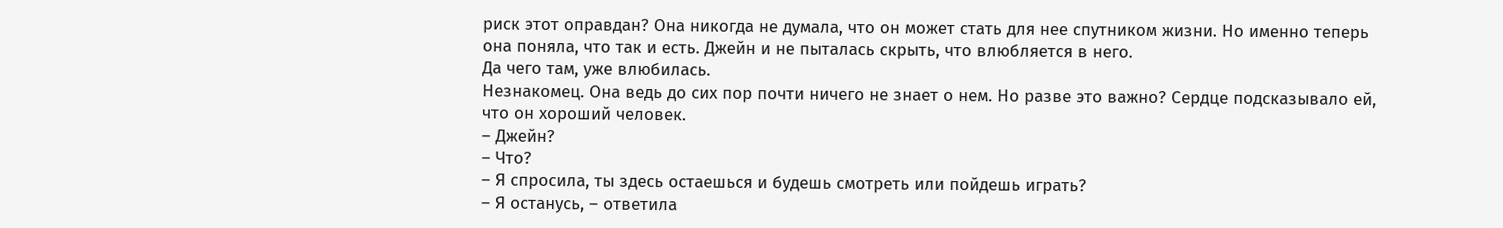риск этот оправдан? Она никогда не думала, что он может стать для нее спутником жизни. Но именно теперь она поняла, что так и есть. Джейн и не пыталась скрыть, что влюбляется в него.
Да чего там, уже влюбилась.
Незнакомец. Она ведь до сих пор почти ничего не знает о нем. Но разве это важно? Сердце подсказывало ей, что он хороший человек.
– Джейн?
– Что?
– Я спросила, ты здесь остаешься и будешь смотреть или пойдешь играть?
– Я останусь, – ответила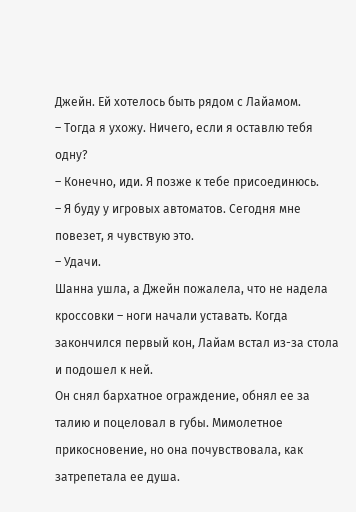Джейн. Ей хотелось быть рядом с Лайамом.
– Тогда я ухожу. Ничего, если я оставлю тебя одну?
– Конечно, иди. Я позже к тебе присоединюсь.
– Я буду у игровых автоматов. Сегодня мне повезет, я чувствую это.
– Удачи.
Шанна ушла, а Джейн пожалела, что не надела кроссовки – ноги начали уставать. Когда закончился первый кон, Лайам встал из-за стола и подошел к ней.
Он снял бархатное ограждение, обнял ее за талию и поцеловал в губы. Мимолетное прикосновение, но она почувствовала, как затрепетала ее душа.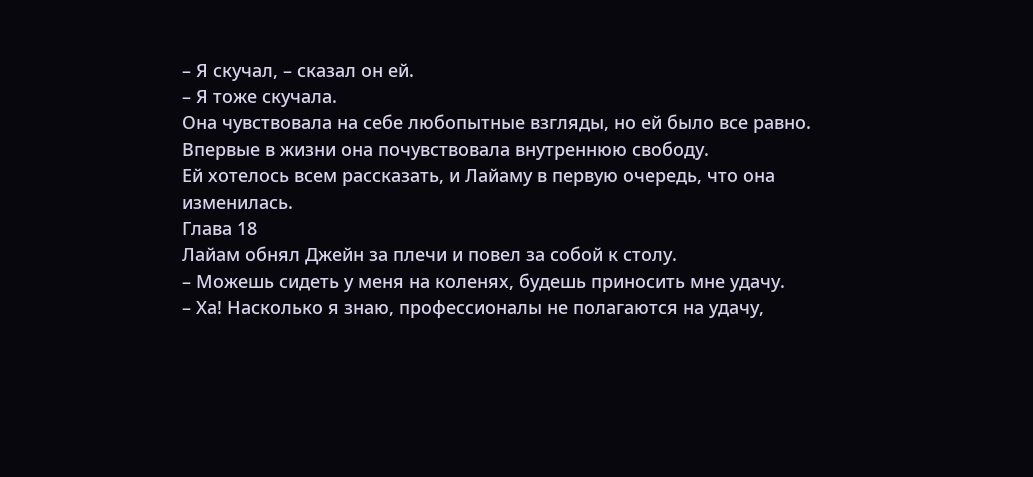– Я скучал, – сказал он ей.
– Я тоже скучала.
Она чувствовала на себе любопытные взгляды, но ей было все равно. Впервые в жизни она почувствовала внутреннюю свободу.
Ей хотелось всем рассказать, и Лайаму в первую очередь, что она изменилась.
Глава 18
Лайам обнял Джейн за плечи и повел за собой к столу.
– Можешь сидеть у меня на коленях, будешь приносить мне удачу.
– Ха! Насколько я знаю, профессионалы не полагаются на удачу,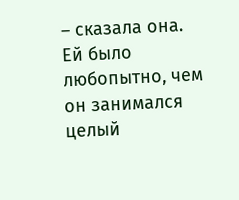– сказала она. Ей было любопытно, чем он занимался целый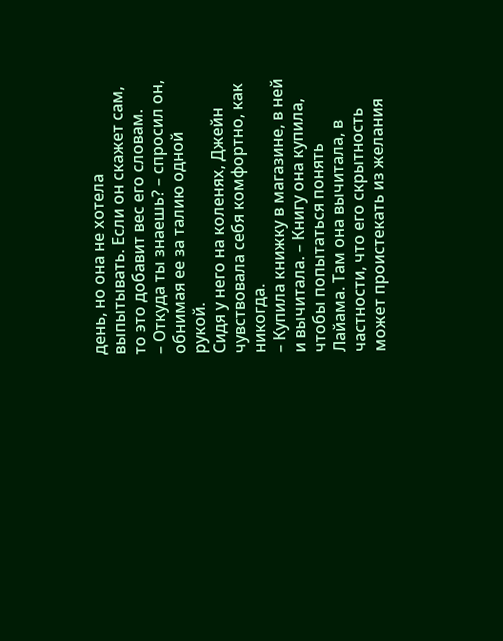день, но она не хотела выпытывать. Если он скажет сам, то это добавит вес его словам.
– Откуда ты знаешь? – спросил он, обнимая ее за талию одной рукой.
Сидя у него на коленях, Джейн чувствовала себя комфортно, как никогда.
– Купила книжку в магазине, в ней и вычитала. – Книгу она купила, чтобы попытаться понять Лайама. Там она вычитала, в частности, что его скрытность может проистекать из желания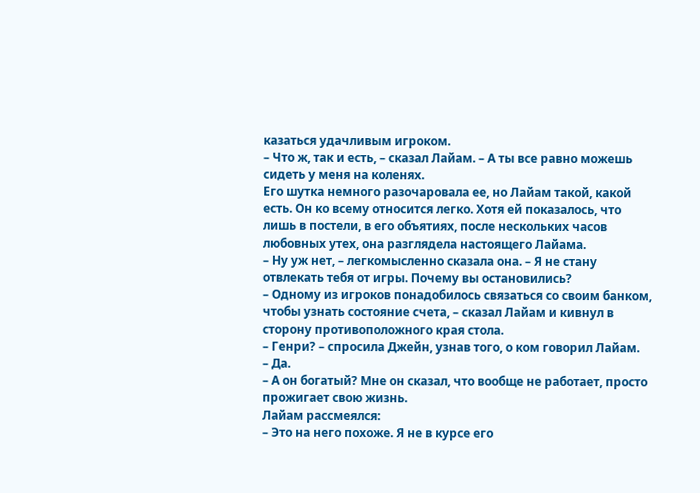казаться удачливым игроком.
– Что ж, так и есть, – сказал Лайам. – А ты все равно можешь сидеть у меня на коленях.
Его шутка немного разочаровала ее, но Лайам такой, какой есть. Он ко всему относится легко. Хотя ей показалось, что лишь в постели, в его объятиях, после нескольких часов любовных утех, она разглядела настоящего Лайама.
– Ну уж нет, – легкомысленно сказала она. – Я не стану отвлекать тебя от игры. Почему вы остановились?
– Одному из игроков понадобилось связаться со своим банком, чтобы узнать состояние счета, – сказал Лайам и кивнул в сторону противоположного края стола.
– Генри? – спросила Джейн, узнав того, о ком говорил Лайам.
– Да.
– А он богатый? Мне он сказал, что вообще не работает, просто прожигает свою жизнь.
Лайам рассмеялся:
– Это на него похоже. Я не в курсе его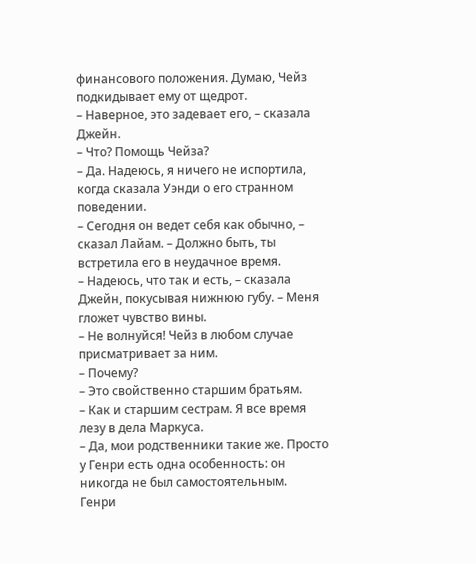финансового положения. Думаю, Чейз подкидывает ему от щедрот.
– Наверное, это задевает его, – сказала Джейн.
– Что? Помощь Чейза?
– Да. Надеюсь, я ничего не испортила, когда сказала Уэнди о его странном поведении.
– Сегодня он ведет себя как обычно, – сказал Лайам. – Должно быть, ты встретила его в неудачное время.
– Надеюсь, что так и есть, – сказала Джейн, покусывая нижнюю губу. – Меня гложет чувство вины.
– Не волнуйся! Чейз в любом случае присматривает за ним.
– Почему?
– Это свойственно старшим братьям.
– Как и старшим сестрам. Я все время лезу в дела Маркуса.
– Да, мои родственники такие же. Просто у Генри есть одна особенность: он никогда не был самостоятельным.
Генри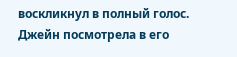воскликнул в полный голос. Джейн посмотрела в его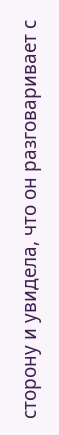сторону и увидела, что он разговаривает с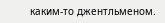каким-то джентльменом.